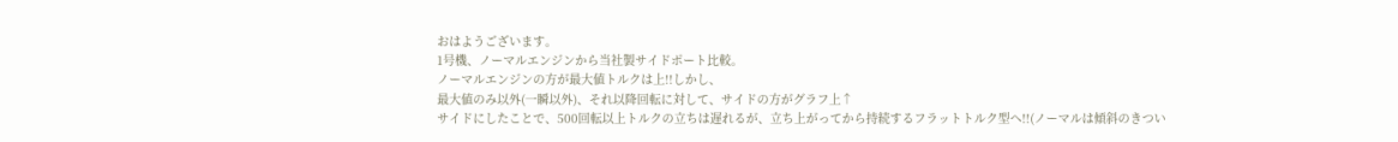おはようございます。
1号機、ノーマルエンジンから当社製サイドポート比較。
ノーマルエンジンの方が最大値トルクは上!!しかし、
最大値のみ以外(一瞬以外)、それ以降回転に対して、サイドの方がグラフ上↑
サイドにしたことで、500回転以上トルクの立ちは遅れるが、立ち上がってから持続するフラットトルク型へ!!(ノーマルは傾斜のきつい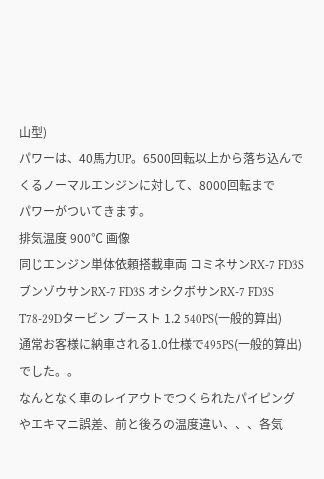山型)
パワーは、40馬力UP。6500回転以上から落ち込んでくるノーマルエンジンに対して、8000回転まで
パワーがついてきます。
排気温度 900℃ 画像
同じエンジン単体依頼搭載車両 コミネサンRX-7 FD3S ブンゾウサンRX-7 FD3S オシクボサンRX-7 FD3S
T78-29Dタービン ブースト 1.2 540PS(一般的算出)
通常お客様に納車される1.0仕様で495PS(一般的算出)
でした。。
なんとなく車のレイアウトでつくられたパイピングやエキマニ誤差、前と後ろの温度違い、、、各気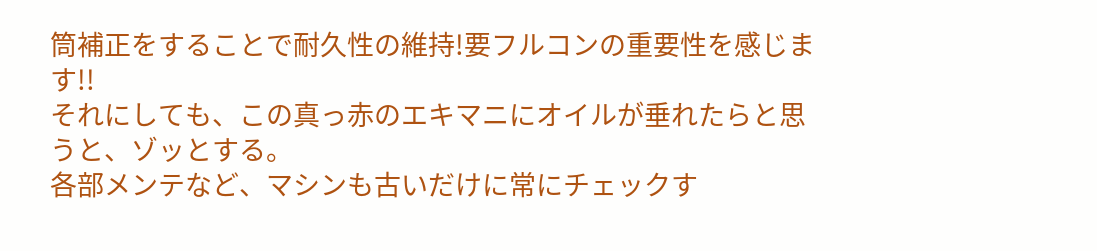筒補正をすることで耐久性の維持!要フルコンの重要性を感じます!!
それにしても、この真っ赤のエキマニにオイルが垂れたらと思うと、ゾッとする。
各部メンテなど、マシンも古いだけに常にチェックす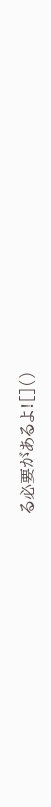る必要があるよ![]()